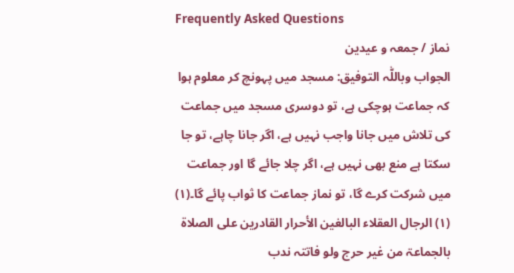Frequently Asked Questions
نماز / جمعہ و عیدین
الجواب وباللّٰہ التوفیق: مسجد میں پہونچ کر معلوم ہوا کہ جماعت ہوچکی ہے، تو دوسری مسجد میں جماعت کی تلاش میں جانا واجب نہیں ہے، اگر جانا چاہے، تو جا سکتا ہے منع بھی نہیں ہے، اگر چلا جائے گا اور جماعت میں شرکت کرے گا، تو نماز جماعت کا ثواب پائے گا۔(۱)
(۱) الرجال العقلاء البالغین الأحرار القادرین علی الصلاۃ بالجماعۃ من غیر حرج ولو فاتتہ ندب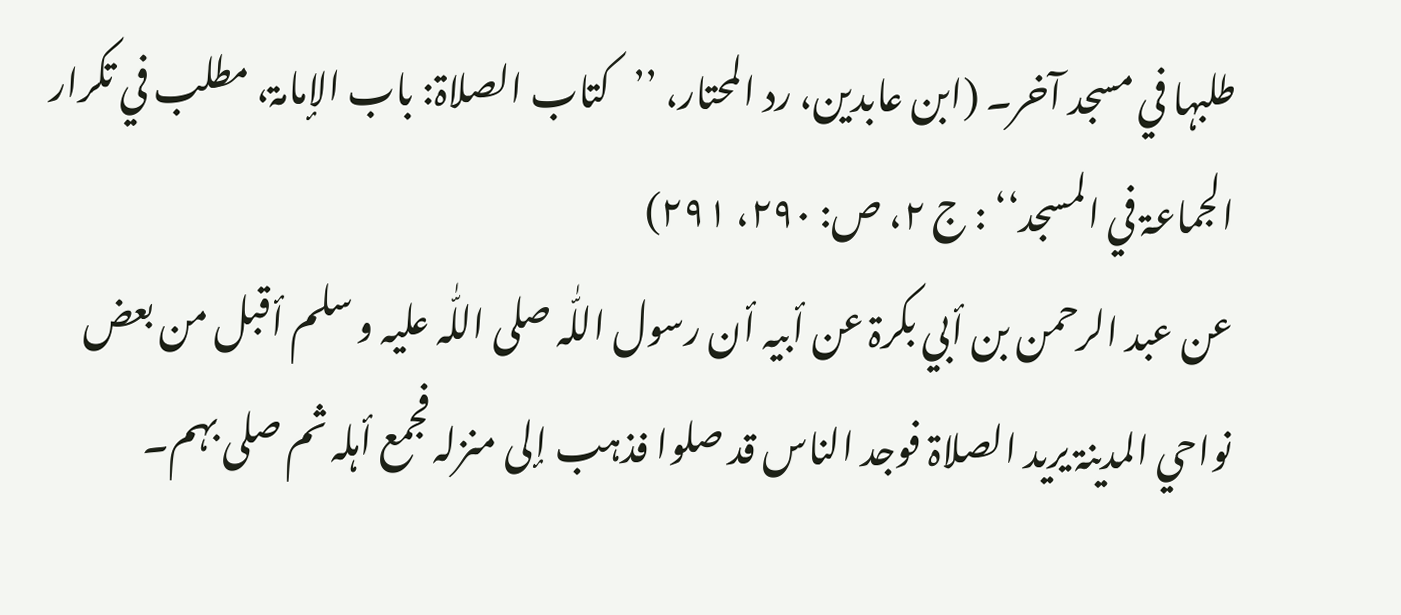طلبہا في مسجد آخر۔ (ابن عابدین، رد المحتار، ’’کتاب الصلاۃ: باب الإمامۃ، مطلب في تکرار الجماعۃ في المسجد‘‘ : ج ۲، ص: ۲۹۰، ۲۹۱)
عن عبد الرحمن بن أبي بکرۃ عن أبیہ أن رسول اللّٰہ صلی اللّٰہ علیہ و سلم أقبل من بعض نواحي المدینۃ یرید الصلاۃ فوجد الناس قد صلوا فذہب إلی منزلہ فجمع أہلہ ثم صلی بہم۔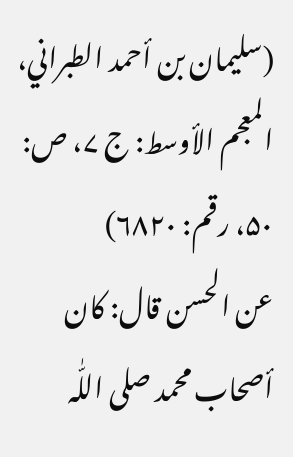(سلیمان بن أحمد الطبراني، المعجم الأوسط: ج ۷، ص: ۵۰، رقم: ۶۸۲۰)
عن الحسن قال: کان أصحاب محمد صلی اللّٰہ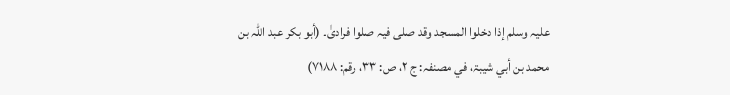علیہ وسلم إذا دخلوا المسجد وقد صلی فیہ صلوا فرادیٰ۔ (أبو بکر عبد اللّٰہ بن محمد بن أبي شیبۃ، في مصنفہ: ج ۲، ص: ۳۳، رقم: ۷۱۸۸)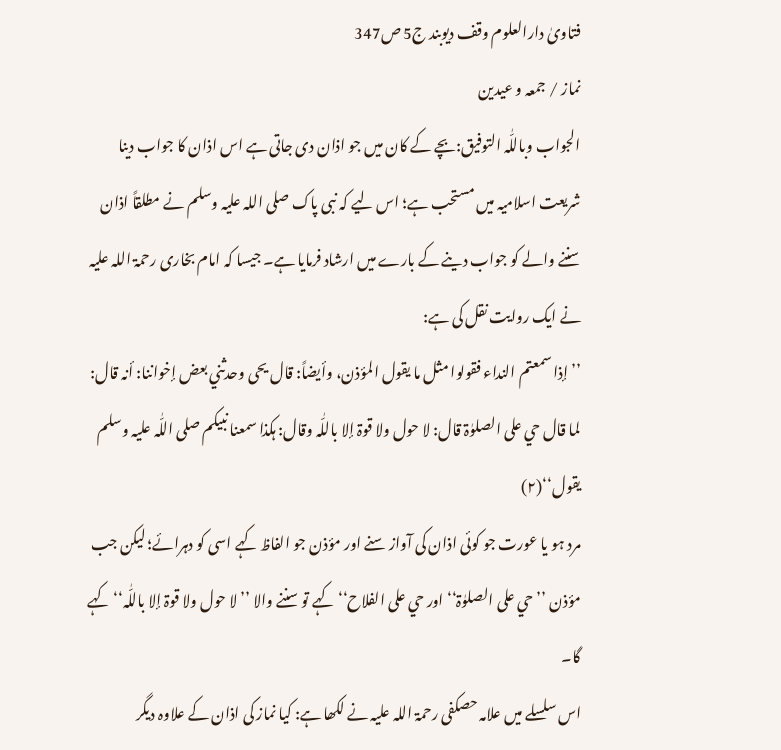فتاویٰ دارالعلوم وقف دیوبند ج5 ص347
نماز / جمعہ و عیدین
الجواب وباللّٰہ التوفیق:بچے کے کان میں جو اذان دی جاتی ہے اس اذان کا جواب دینا شریعت اسلامیہ میں مستحب ہے؛ اس لیے کہ نبی پاک صلی اللہ علیہ وسلم نے مطلقاً اذان سننے والے کو جواب دینے کے بارے میں ارشاد فرمایا ہے۔ جیسا کہ امام بخاری رحمۃ اللہ علیہ نے ایک روایت نقل کی ہے:
’’إذا سمعتم النداء فقولوا مثل ما یقول المؤذن، وأیضاً: قال یحی وحدثني بعض إخواننا: أنہ قال: لما قال حي علی الصلوٰۃ قال: لا حول ولا قوۃ إلا باللّٰہ وقال: ہکذا سمعنا نبیکم صلی اللّٰہ علیہ وسلم یقول‘‘(۲)
مرد ہو یا عورت جو کوئی اذان کی آواز سنے اور مؤذن جو الفاظ کہے اسی کو دہرائے؛ لیکن جب مؤذن ’’حي علی الصلوٰۃ‘‘ اور حي علی الفلاح‘‘ کہے تو سننے والا ’’لا حول ولا قوۃ إلا باللّٰہ‘‘ کہے گا۔
اس سلسلے میں علامہ حصکفی رحمۃ اللہ علیہ نے لکھا ہے: کیا نماز کی اذان کے علاوہ دیگر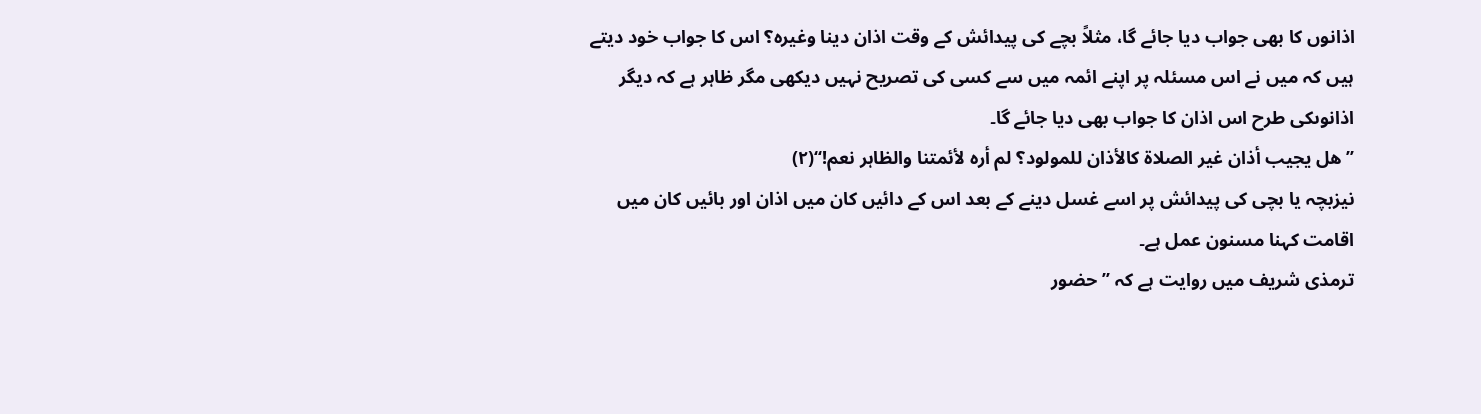اذانوں کا بھی جواب دیا جائے گا، مثلاً بچے کی پیدائش کے وقت اذان دینا وغیرہ؟ اس کا جواب خود دیتے ہیں کہ میں نے اس مسئلہ پر اپنے ائمہ میں سے کسی کی تصریح نہیں دیکھی مگر ظاہر ہے کہ دیگر اذانوںکی طرح اس اذان کا جواب بھی دیا جائے گا۔
’’ھل یجیب أذان غیر الصلاۃ کالأذان للمولود؟ لم أرہ لأئمتنا والظاہر نعم!‘‘(۲)
نیزبچہ یا بچی کی پیدائش پر اسے غسل دینے کے بعد اس کے دائیں کان میں اذان اور بائیں کان میں اقامت کہنا مسنون عمل ہے۔
ترمذی شریف میں روایت ہے کہ ’’حضور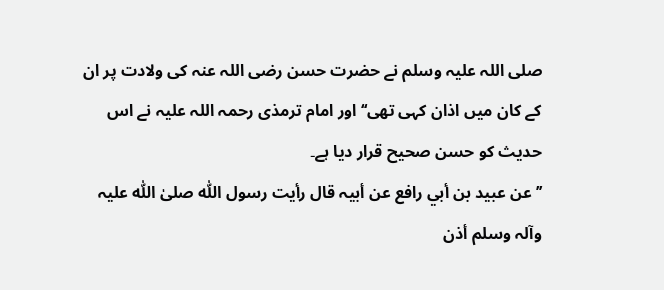صلی اللہ علیہ وسلم نے حضرت حسن رضی اللہ عنہ کی ولادت پر ان کے کان میں اذان کہی تھی‘‘ اور امام ترمذی رحمہ اللہ علیہ نے اس حدیث کو حسن صحیح قرار دیا ہے۔
’’عن عبید بن أبي رافع عن أبیہ قال رأیت رسول اللّٰہ صلیٰ اللّٰہ علیہ وآلہ وسلم أذن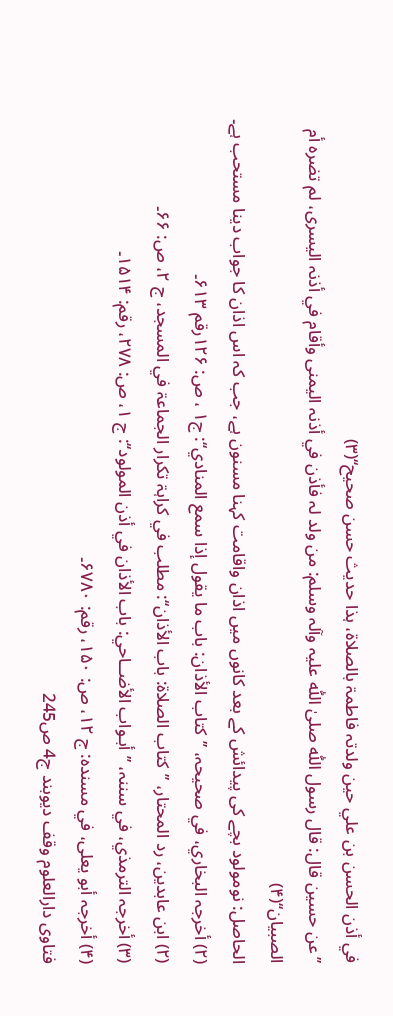في أذن الحسن بن علي حین ولدتہ فاطمۃ بالصلاۃ، ہذا حدیث حسن صحیح‘‘(۳)
’’عن حسین قال: قال رسول اللّٰہ صلیٰ اللّٰہ علیہ وآلہ وسلم: من ولد لہ فأذن في أذنہ الیمنی وأقام في أذنہ الیسری، لم تضرہ أم الصبیان‘‘(۴)
الحاصل: نومولود بچے کی پیدائش کے بعد کانوں میں اذان واقامت کہنا مسنون ہے، جب کہ اس اذان کا جواب دینا مستحب ہے۔
(۲) أخرجہ البخاري، في صحیحہ، ’’کتاب الأذان: باب ما یقول إذا سمع المنادي‘‘: ج۱ ، ص: ۱۲۶رقم ۶۱۳۔
(۲) ابن عابدین، رد المحتار، ’’کتاب الصلاۃ: باب الأذان‘‘: مطلب في کراہۃ تکرار الجماعۃ في المسجد، ج ۲، ص: ۶۶۔
(۳) أخرجہ الترمذي، في سننہ، ’’أبـواب الأضــاحي: باب الأذان في أذن المولود‘‘: ج ۱، ص: ۲۷۸، رقم: ۱۵۱۴۔
(۴) أخرجہ أبو یعلی، في مسندہ: ج ۱۲، ص: ۱۵۰، رقم: ۶۷۸۰۔
فتاوی دارالعلوم وقف دیوبند ج4 ص245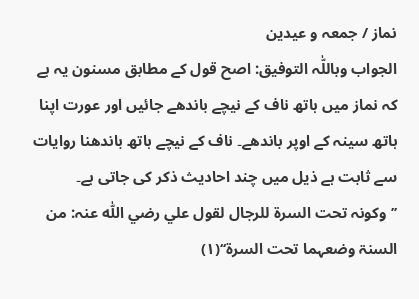نماز / جمعہ و عیدین
الجواب وباللّٰہ التوفیق: اصح قول کے مطابق مسنون یہ ہے کہ نماز میں ہاتھ ناف کے نیچے باندھے جائیں اور عورت اپنا ہاتھ سینہ کے اوپر باندھے۔ ناف کے نیچے ہاتھ باندھنا روایات سے ثابت ہے ذیل میں چند احادیث ذکر کی جاتی ہے۔
’’وکونہ تحت السرۃ للرجال لقول علي رضي اللّٰہ عنہ: من السنۃ وضعہما تحت السرۃ‘‘(۱)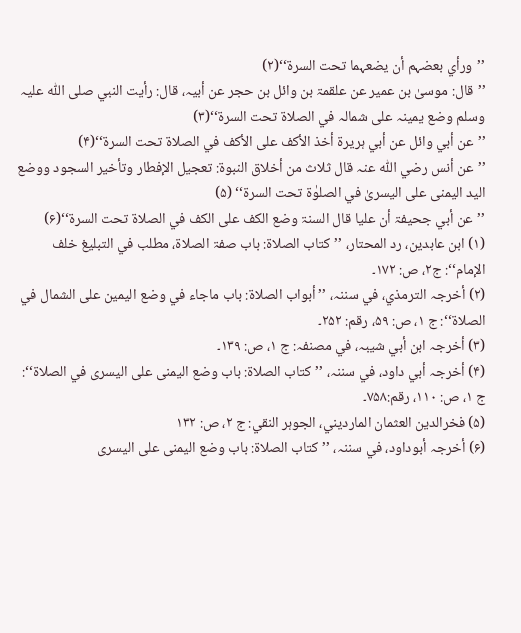’’ورأي بعضہم أن یضعہما تحت السرۃ‘‘(۲)
’’قال: موسیٰ بن عمیر عن علقمۃ بن وائل بن حجر عن أبیہ، قال: رأیت النبي صلی اللّٰہ علیہ وسلم وضع یمینہ علی شمالہ في الصلاۃ تحت السرۃ‘‘(۳)
’’عن أبي وائل عن أبي ہریرۃ أخذ الأکف علی الأکف في الصلاۃ تحت السرۃ‘‘(۴)
’’عن أنس رضي اللّٰہ عنہ قال ثلاث من أخلاق النبوۃ: تعجیل الإفطار وتأخیر السجود ووضع الید الیمنی علی الیسریٰ في الصلوٰۃ تحت السرۃ‘‘ (۵)
’’عن أبي جحیفۃ أن علیا قال السنۃ وضع الکف علی الکف في الصلاۃ تحت السرۃ‘‘(۶)
(۱) ابن عابدین، رد المحتار، ’’کتاب الصلاۃ: باب صفۃ الصلاۃ، مطلب في التبلیغ خلف الإمام‘‘: ج۲، ص: ۱۷۲۔
(۲) أخرجہ الترمذي، في سننہ، ’’أبواب الصلاۃ: باب ماجاء في وضع الیمین علی الشمال في الصلاۃ‘‘: ج ۱، ص: ۵۹، رقم: ۲۵۲۔
(۳) أخرجہ ابن أبي شیبہ، في مصنفہ: ج ۱، ص: ۱۳۹۔
(۴) أخرجہ أبي داود، في سننہ، ’’کتاب الصلاۃ: باب وضع الیمنی علی الیسری في الصلاۃ‘‘: ج ۱، ص: ۱۱۰، رقم:۷۵۸۔
(۵) فخرالدین العثمان الماردیني، الجوہر النقي: ج ۲، ص: ۱۳۲
(۶) أخرجہ أبوداود، في سننہ، ’’کتاب الصلاۃ: باب وضع الیمنی علی الیسری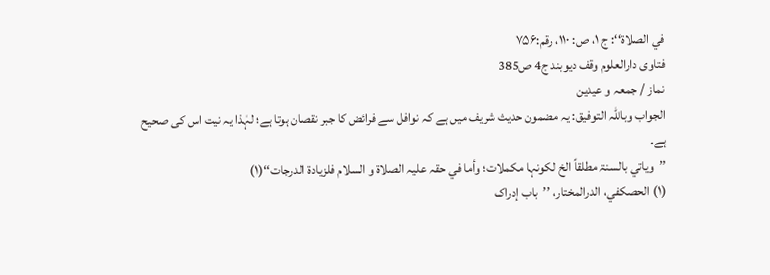في الصلاۃ‘‘: ج ۱، ص: ۱۱۰، رقم:۷۵۶
فتاوی دارالعلوم وقف دیوبند ج4 ص385
نماز / جمعہ و عیدین
الجواب وباللّٰہ التوفیق: یہ مضمون حدیث شریف میں ہے کہ نوافل سے فرائض کا جبر نقصان ہوتا ہے؛ لہٰذا یہ نیت اس کی صحیح ہے۔
’’ویاتي بالسنۃ مطلقاً الخ لکونہا مکملات؛ وأما في حقہ علیہ الصلاۃ و السلام فلزیادۃ الدرجات‘‘(۱)
(۱) الحصکفي، الدرالمختار، ’’باب إدراک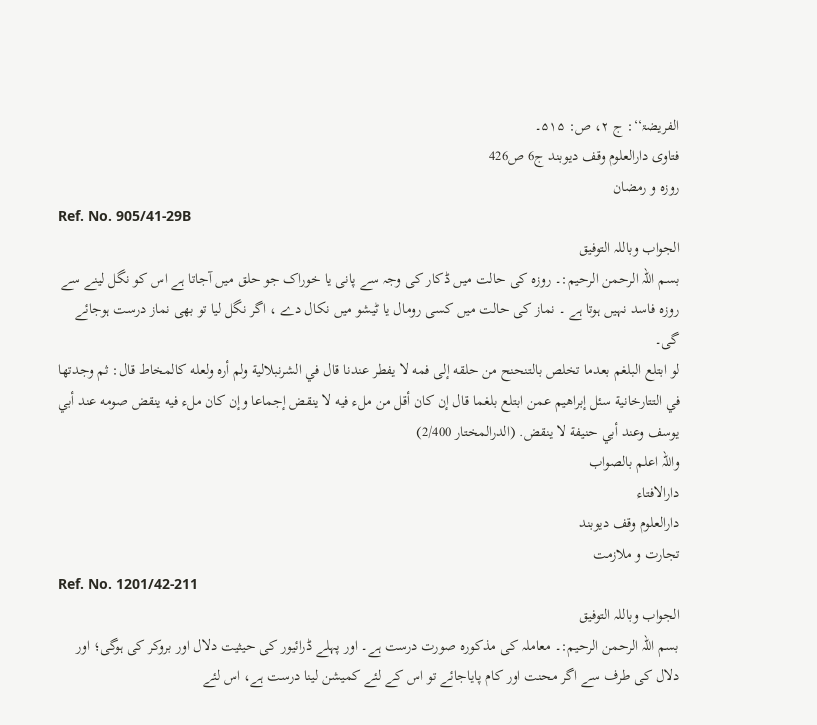الفریضۃ‘‘: ج ۲، ص: ۵۱۵۔
فتاوی دارالعلوم وقف دیوبند ج6 ص426
روزہ و رمضان
Ref. No. 905/41-29B
الجواب وباللہ التوفیق
بسم اللہ الرحمن الرحیم:۔ روزہ کی حالت میں ڈکار کی وجہ سے پانی یا خوراک جو حلق میں آجاتا ہے اس کو نگل لینے سے روزہ فاسد نہیں ہوتا ہے ۔ نماز کی حالت میں کسی رومال یا ٹیشو میں نکال دے ، اگر نگل لیا تو بھی نماز درست ہوجائے گی۔
لو ابتلع البلغم بعدما تخلص بالتنحنح من حلقه إلى فمه لا يفطر عندنا قال في الشرنبلالية ولم أره ولعله كالمخاط قال: ثم وجدتها في التتارخانية سئل إبراهيم عمن ابتلع بلغما قال إن كان أقل من ملء فيه لا ينقض إجماعا وإن كان ملء فيه ينقض صومه عند أبي يوسف وعند أبي حنيفة لا ينقض. (الدرالمختار 2/400)
واللہ اعلم بالصواب
دارالافتاء
دارالعلوم وقف دیوبند
تجارت و ملازمت
Ref. No. 1201/42-211
الجواب وباللہ التوفیق
بسم اللہ الرحمن الرحیم:۔ معاملہ کی مذکورہ صورت درست ہے۔ اور پہلے ڈرائیور کی حیثیت دلال اور بروکر کی ہوگی؛ اور دلال کی طرف سے اگر محنت اور کام پایاجائے تو اس کے لئے کمیشن لینا درست ہے، اس لئے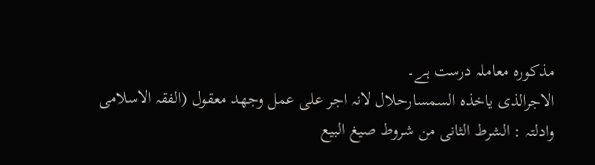مذکورہ معاملہ درست ہے۔
الاجرالذی یاخذہ السمسارحلال لانہ اجر علی عمل وجھد معقول (الفقہ الاسلامی وادلتہ : الشرط الثانی من شروط صیغ البیع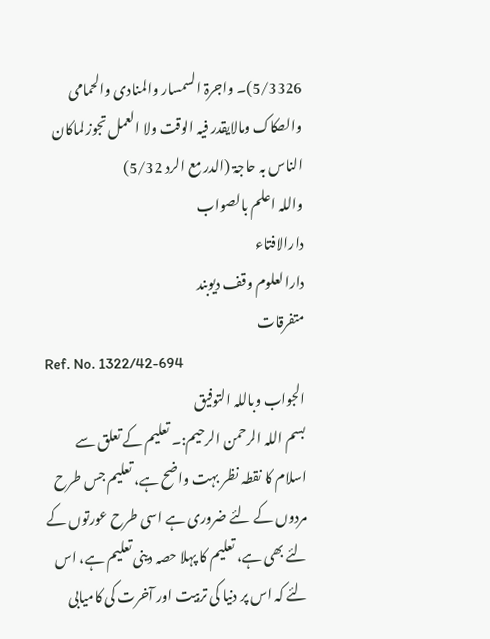5/3326)۔ واجرۃ السمسار والمنادی والحمامی والصکاک ومالایقدر فیہ الوقت ولا العمل تجوز لماکان الناس بہ حاجۃ (الدر مع الرد 5/32)
واللہ اعلم بالصواب
دارالافتاء
دارالعلوم وقف دیوبند
متفرقات
Ref. No. 1322/42-694
الجواب وباللہ التوفیق
بسم اللہ الرحمن الرحیم:۔ تعلیم کے تعلق سے اسلام کا نقطہ نظر بہت واضح ہے، تعلیم جس طرح مردوں کے لئے ضروری ہے اسی طرح عورتوں کے لئے بھی ہے، تعلیم کا پہلا حصہ دینی تعلیم ہے، اس لئے کہ اس پر دنیا کی تربیت اور آخرت کی کامیابی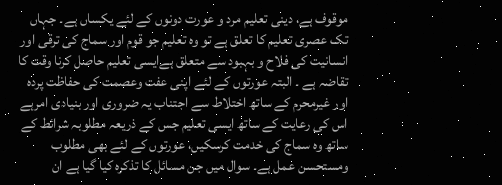موقوف ہے، دینی تعلیم مرد و عورت دونوں کے لئے یکساں ہے۔ جہاں تک عصری تعلیم کا تعلق ہے تو وہ تعلیم جو قوم اور سماج کی ترقی اور انسانیت کی فلاح و بہبود سے متعلق ہےایسی تعلیم حاصل کرنا وقت کا تقاضہ ہے ۔ البتہ عورتوں کے لئے اپنی عفت وعصمت کی حفاظت پردہ اور غیرمحرم کے ساتھ اختلاط سے اجتناب یہ ضروری اور بنیادی امرہے اس کی رعایت کے ساتھ ایسی تعلیم جس کے ذریعہ مطلوبہ شرائط کے ساتھ وہ سماج کی خدمت کرسکیں، عورتوں کے لئے بھی مطلوب ومستحسن عمل ہے۔ سوال میں جن مسائل کا تذکرہ کیا گیا ہے ان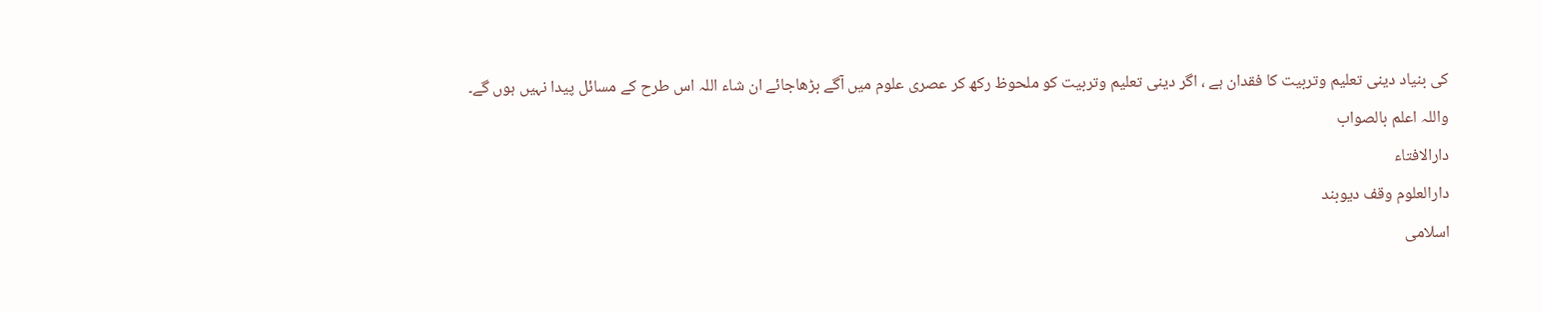کی بنیاد دینی تعلیم وتربیت کا فقدان ہے ، اگر دینی تعلیم وتربیت کو ملحوظ رکھ کر عصری علوم میں آگے بڑھاجائے ان شاء اللہ اس طرح کے مسائل پیدا نہیں ہوں گے۔
واللہ اعلم بالصواب
دارالافتاء
دارالعلوم وقف دیوبند
اسلامی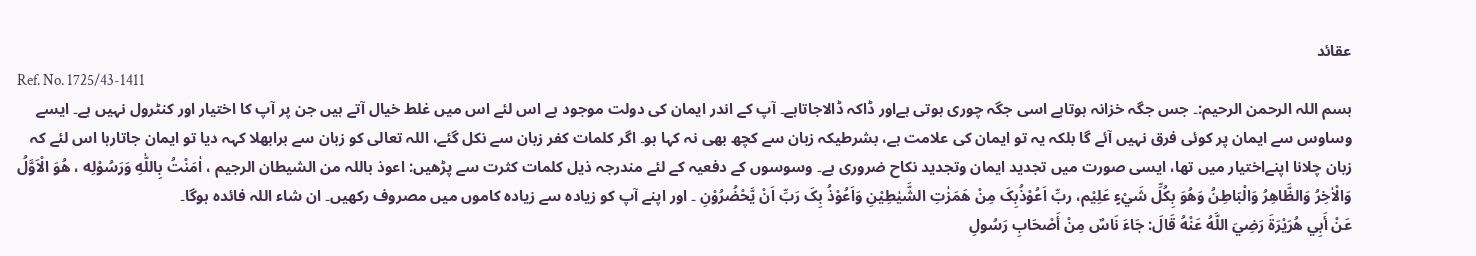عقائد
Ref. No. 1725/43-1411
بسم اللہ الرحمن الرحیم:۔ جس جگہ خزانہ ہوتاہے اسی جگہ چوری ہوتی ہےاور ڈاکہ ڈالاجاتاہے۔ آپ کے اندر ایمان کی دولت موجود ہے اس لئے اس میں غلط خیال آتے ہیں جن پر آپ کا اختیار اور کنٹرول نہیں ہے۔ ایسے وساوس سے ایمان پر کوئی فرق نہیں آئے گا بلکہ یہ تو ایمان کی علامت ہے، بشرطیکہ زبان سے کچھ بھی نہ کہا ہو۔ اگر کلمات کفر زبان سے نکل گئے، اللہ تعالی کو زبان سے برابھلا کہہ دیا تو ایمان جاتارہا اس لئے کہ زبان چلانا اپنےاختیار میں تھا، ایسی صورت میں تجدید ایمان وتجدید نکاح ضروری ہے۔ وسوسوں کے دفعیہ کے لئے مندرجہ ذیل کلمات کثرت سے پڑھیں: اعوذ باللہ من الشیطان الرجیم ، اٰمَنْتُ بِاللّٰهِ وَرَسُوْلِه ، هُوَ الْاَوَّلُ وَالْاٰخِرُ وَالظَّاهِرُ وَالْبَاطِنُ وَهُوَ بِكُلِّ شَيْءٍ عَلِيْم، ربِّ اَعُوْذُبِکَ مِنْ هَمَزٰتِ الشَّیٰطِیْنِ وَاَعُوْذُ بِکَ رَبِّ اَنْ یَّحْضُرُوْنِ ۔ اور اپنے آپ کو زیادہ سے زیادہ کاموں میں مصروف رکھیں۔ ان شاء اللہ فائدہ ہوگا۔
عَنْ أَبِي هُرَيْرَةَ رَضِيَ اللَّهُ عَنْهُ قَالَ: جَاءَ نَاسٌ مِنْ أَصْحَابِ رَسُولِ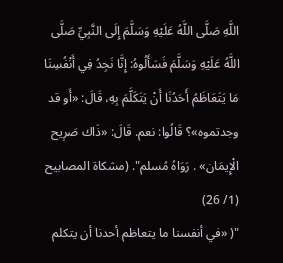اللَّهِ صَلَّى اللَّهُ عَلَيْهِ وَسَلَّمَ إِلَى النَّبِيِّ صَلَّى اللَّهُ عَلَيْهِ وَسَلَّمَ فَسَأَلُوهُ: إِنَّا نَجِدُ فِي أَنْفُسِنَا مَا يَتَعَاظَمُ أَحَدُنَا أَنْ يَتَكَلَّمَ بِهِ، قَالَ: «أَو قد وجدتموه»؟ قَالُوا: نعم. قَالَ: «ذَاك صَرِيح الْإِيمَان» . رَوَاهُ مُسلم". (مشكاة المصابيح (1/ 26)
"( «في أنفسنا ما يتعاظم أحدنا أن يتكلم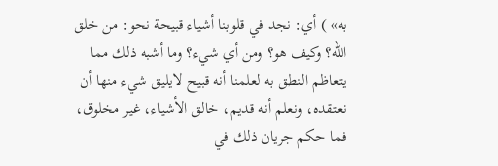به» ) أي: نجد في قلوبنا أشياء قبيحة نحو: من خلق الله؟ وكيف هو؟ ومن أي شيء؟ وما أشبه ذلك مما يتعاظم النطق به لعلمنا أنه قبيح لايليق شيء منها أن نعتقده، ونعلم أنه قديم، خالق الأشياء، غير مخلوق، فما حكم جريان ذلك في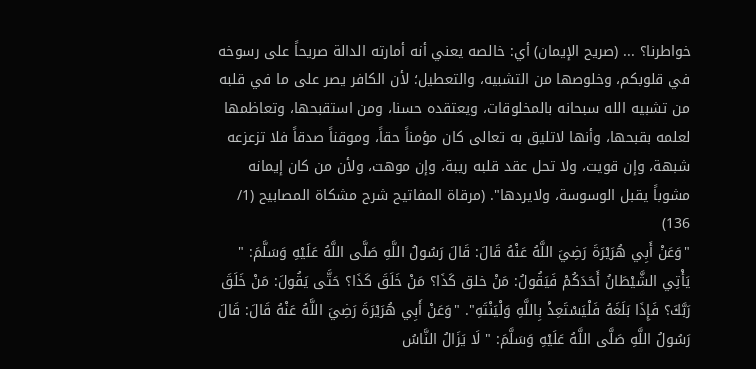خواطرنا؟ ... (صريح الإيمان) أي: خالصه يعني أنه أمارته الدالة صريحاً على رسوخه في قلوبكم، وخلوصها من التشبيه، والتعطيل؛ لأن الكافر يصر على ما في قلبه من تشبيه الله سبحانه بالمخلوقات، ويعتقده حسنا، ومن استقبحها، وتعاظمها لعلمه بقبحها، وأنها لاتليق به تعالى كان مؤمناً حقاً، وموقناً صدقاً فلا تزعزعه شبهة، وإن قويت، ولا تحل عقد قلبه ريبة، وإن موهت، ولأن من كان إيمانه مشوباً يقبل الوسوسة، ولايردها". (مرقاة المفاتيح شرح مشكاة المصابيح (1/ 136)
"وَعَنْ أَبِي هُرَيْرَةَ رَضِيَ اللَّهُ عَنْهُ قَالَ: قَالَ رَسُولُ اللَّهِ صَلَّى اللَّهُ عَلَيْهِ وَسَلَّمَ: " يَأْتِي الشَّيْطَانُ أَحَدَكُمْ فَيَقُولُ: مَنْ خلق كَذَا؟ مَنْ خَلَقَ كَذَا؟ حَتَّى يَقُولَ: مَنْ خَلَقَ رَبَّكَ؟ فَإِذَا بَلَغَهُ فَلْيَسْتَعِذْ بِاللَّهِ وَلْيَنْتَهِ". "وَعَنْ أَبِي هُرَيْرَةَ رَضِيَ اللَّهُ عَنْهُ قَالَ: قَالَ رَسُولُ اللَّهِ صَلَّى اللَّهُ عَلَيْهِ وَسَلَّمَ: " لَا يَزَالُ النَّاسُ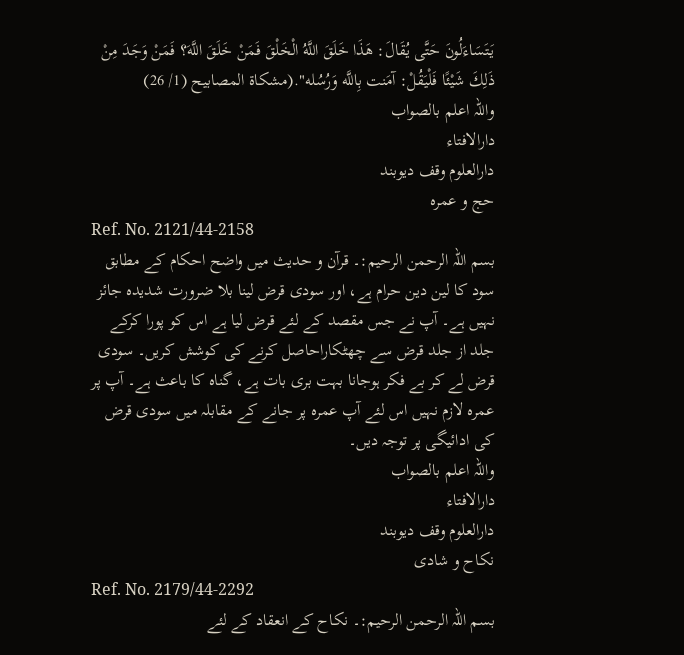يَتَسَاءَلُونَ حَتَّى يُقَالَ: هَذَا خَلَقَ اللَّهُ الْخَلْقَ فَمَنْ خَلَقَ اللَّهَ؟ فَمَنْ وَجَدَ مِنْ ذَلِكَ شَيْئًا فَلْيَقُلْ: آمَنت بِاللَّه وَرُسُله".(مشكاة المصابيح (1/ 26)
واللہ اعلم بالصواب
دارالافتاء
دارالعلوم وقف دیوبند
حج و عمرہ
Ref. No. 2121/44-2158
بسم اللہ الرحمن الرحیم:۔ قرآن و حدیث میں واضح احکام کے مطابق سود کا لین دین حرام ہے، اور سودی قرض لینا بلا ضرورت شدیدہ جائز نہیں ہے۔ آپ نے جس مقصد کے لئے قرض لیا ہے اس کو پورا کرکے جلد از جلد قرض سے چھٹکاراحاصل کرنے کی کوشش کریں۔ سودی قرض لے کر بے فکر ہوجانا بہت بری بات ہے، گناہ کا باعث ہے۔ آپ پر عمرہ لازم نہیں اس لئے آپ عمرہ پر جانے کے مقابلہ میں سودی قرض کی ادائیگی پر توجہ دیں۔
واللہ اعلم بالصواب
دارالافتاء
دارالعلوم وقف دیوبند
نکاح و شادی
Ref. No. 2179/44-2292
بسم اللہ الرحمن الرحیم:۔ نکاح کے انعقاد کے لئے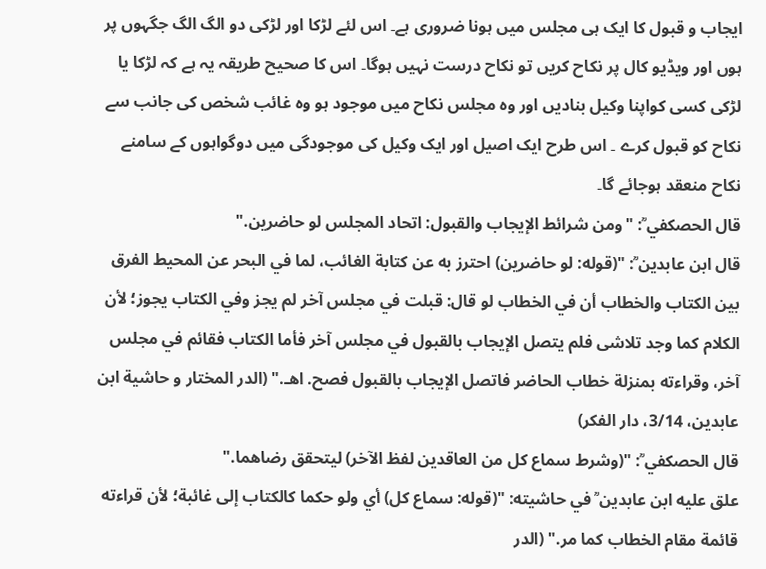ایجاب و قبول کا ایک ہی مجلس میں ہونا ضروری ہے۔ اس لئے لڑکا اور لڑکی دو الگ الگ جگہوں پر ہوں اور ویڈیو کال پر نکاح کریں تو نکاح درست نہیں ہوگا۔ اس کا صحیح طریقہ یہ ہے کہ لڑکا یا لڑکی کسی کواپنا وکیل بنادیں اور وہ مجلس نکاح میں موجود ہو وہ غائب شخص کی جانب سے نکاح کو قبول کرے ۔ اس طرح ایک اصیل اور ایک وکیل کی موجودگی میں دوگواہوں کے سامنے نکاح منعقد ہوجائے گا۔
قال الحصكفي ؒ: "ومن شرائط الإيجاب والقبول: اتحاد المجلس لو حاضرين."
قال ابن عابدين ؒ: "(قوله: لو حاضرين) احترز به عن كتابة الغائب، لما في البحر عن المحيط الفرق بين الكتاب والخطاب أن في الخطاب لو قال: قبلت في مجلس آخر لم يجز وفي الكتاب يجوز؛ لأن الكلام كما وجد تلاشى فلم يتصل الإيجاب بالقبول في مجلس آخر فأما الكتاب فقائم في مجلس آخر، وقراءته بمنزلة خطاب الحاضر فاتصل الإيجاب بالقبول فصح. اهـ." (الدر المختار و حاشية ابن عابدين، 3/14، دار الفكر)
قال الحصكفي ؒ: "(وشرط سماع كل من العاقدين لفظ الآخر) ليتحقق رضاهما."
علق عليه ابن عابدين ؒ في حاشيته: "(قوله: سماع كل) أي ولو حكما كالكتاب إلى غائبة؛ لأن قراءته قائمة مقام الخطاب كما مر." (الدر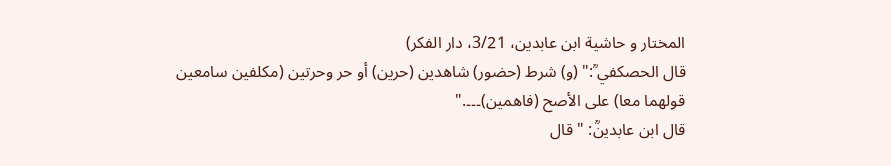المختار و حاشية ابن عابدين، 3/21، دار الفكر)
قال الحصكفي ؒ:" (و) شرط (حضور) شاهدين (حرين) أو حر وحرتين (مكلفين سامعين قولهما معا) على الأصح (فاهمين)۔۔۔."
قال ابن عابدينؒ: " قال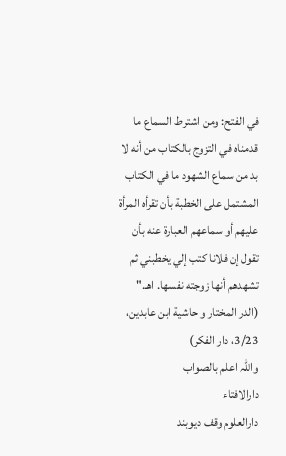في الفتح: ومن اشترط السماع ما قدمناه في التزوج بالكتاب من أنه لا بد من سماع الشهود ما في الكتاب المشتمل على الخطبة بأن تقرأه المرأة عليهم أو سماعهم العبارة عنه بأن تقول إن فلانا كتب إلي يخطبني ثم تشهدهم أنها زوجته نفسها. اهـ." (الدر المختار و حاشية ابن عابدين، 3/23، دار الفكر)
واللہ اعلم بالصواب
دارالافتاء
دارالعلوم وقف دیوبند